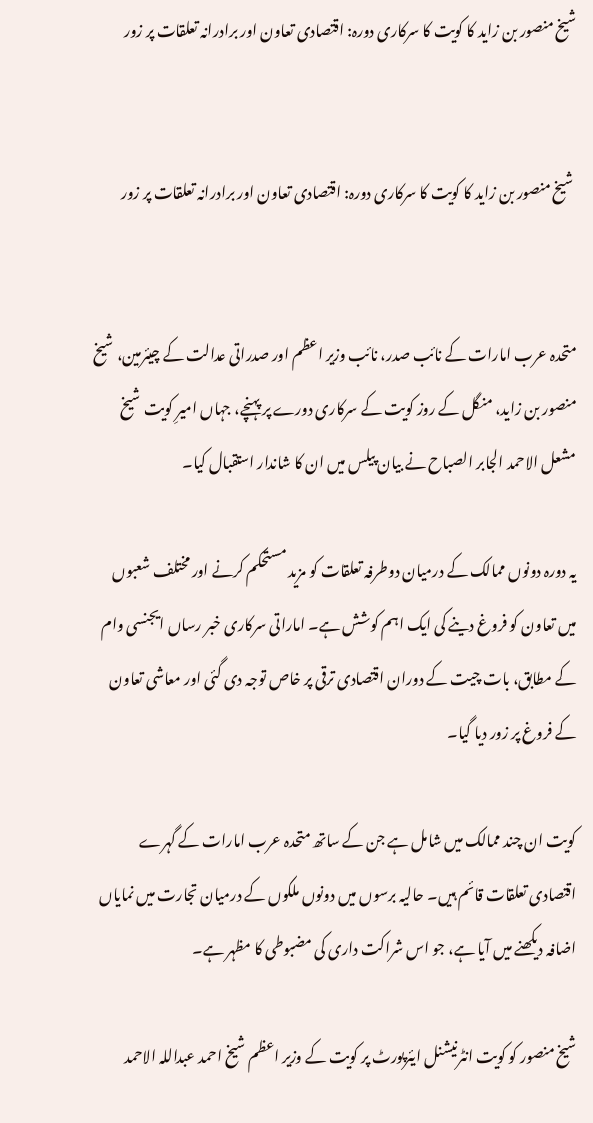شیخ منصور بن زاید کا کویت کا سرکاری دورہ: اقتصادی تعاون اور برادرانہ تعلقات پر زور


 شیخ منصور بن زاید کا کویت کا سرکاری دورہ: اقتصادی تعاون اور برادرانہ تعلقات پر زور


متحدہ عرب امارات کے نائب صدر، نائب وزیر اعظم اور صدراتی عدالت کے چیئرمین، شیخ منصور بن زاید، منگل کے روز کویت کے سرکاری دورے پر پہنچے، جہاں امیرِ کویت شیخ مشعل الاحمد الجابر الصباح نے بیان پیلس میں ان کا شاندار استقبال کیا۔

یہ دورہ دونوں ممالک کے درمیان دوطرفہ تعلقات کو مزید مستحکم کرنے اور مختلف شعبوں میں تعاون کو فروغ دینے کی ایک اہم کوشش ہے۔ اماراتی سرکاری خبر رساں ایجنسی وام کے مطابق، بات چیت کے دوران اقتصادی ترقی پر خاص توجہ دی گئی اور معاشی تعاون کے فروغ پر زور دیا گیا۔

کویت ان چند ممالک میں شامل ہے جن کے ساتھ متحدہ عرب امارات کے گہرے اقتصادی تعلقات قائم ہیں۔ حالیہ برسوں میں دونوں ملکوں کے درمیان تجارت میں نمایاں اضافہ دیکھنے میں آیا ہے، جو اس شراکت داری کی مضبوطی کا مظہر ہے۔

شیخ منصور کو کویت انٹرنیشنل ایئرپورٹ پر کویت کے وزیر اعظم شیخ احمد عبداللہ الاحمد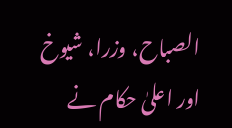الصباح، وزرا، شیوخ اور اعلیٰ حکام نے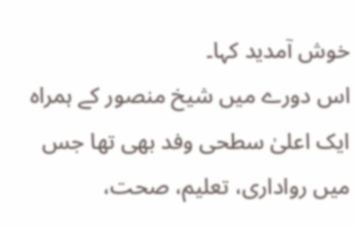خوش آمدید کہا۔
اس دورے میں شیخ منصور کے ہمراہ ایک اعلیٰ سطحی وفد بھی تھا جس میں رواداری، تعلیم، صحت،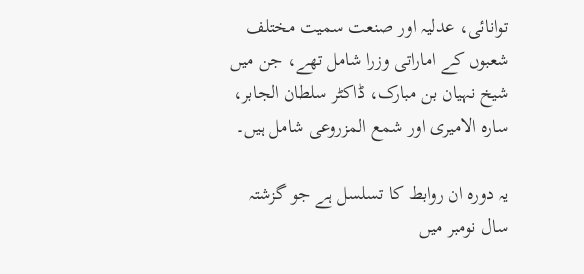توانائی، عدلیہ اور صنعت سمیت مختلف شعبوں کے اماراتی وزرا شامل تھے، جن میں شیخ نہیان بن مبارک، ڈاکٹر سلطان الجابر، سارہ الامیری اور شمع المزروعی شامل ہیں۔

یہ دورہ ان روابط کا تسلسل ہے جو گزشتہ سال نومبر میں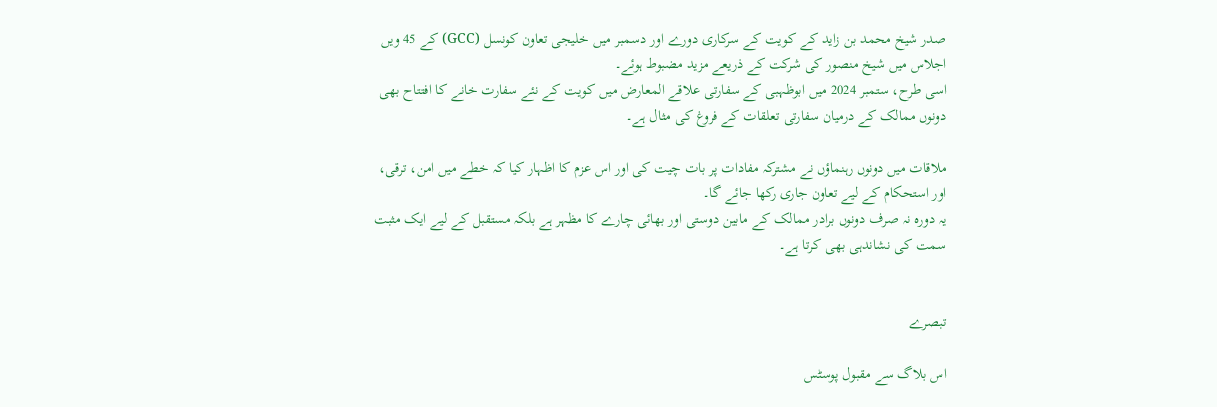صدر شیخ محمد بن زاید کے کویت کے سرکاری دورے اور دسمبر میں خلیجی تعاون کونسل (GCC) کے 45 ویں اجلاس میں شیخ منصور کی شرکت کے ذریعے مزید مضبوط ہوئے۔
اسی طرح، ستمبر 2024 میں ابوظہبی کے سفارتی علاقے المعارض میں کویت کے نئے سفارت خانے کا افتتاح بھی دونوں ممالک کے درمیان سفارتی تعلقات کے فروغ کی مثال ہے۔

ملاقات میں دونوں رہنماؤں نے مشترکہ مفادات پر بات چیت کی اور اس عزم کا اظہار کیا کہ خطے میں امن، ترقی، اور استحکام کے لیے تعاون جاری رکھا جائے گا۔
یہ دورہ نہ صرف دونوں برادر ممالک کے مابین دوستی اور بھائی چارے کا مظہر ہے بلکہ مستقبل کے لیے ایک مثبت سمت کی نشاندہی بھی کرتا ہے۔


تبصرے

اس بلاگ سے مقبول پوسٹس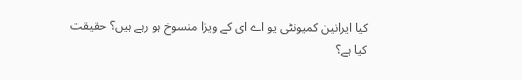کیا ایرانین کمیونٹی یو اے ای کے ویزا منسوخ ہو رہے ہیں؟ حقیقت کیا ہے؟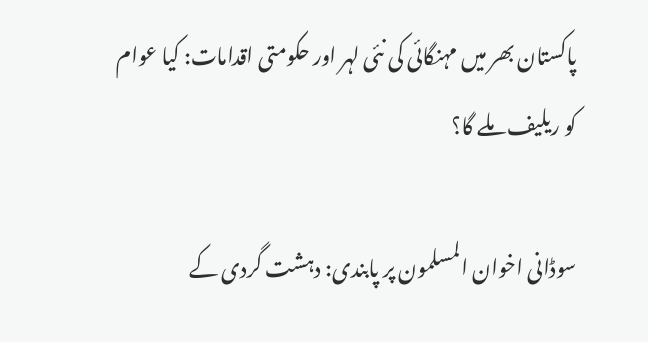پاکستان بھر میں مہنگائی کی نئی لہر اور حکومتی اقدامات: کیا عوام کو ریلیف ملے گا؟

سوڈانی اخوان المسلمون پر پابندی: دہشت گردی کے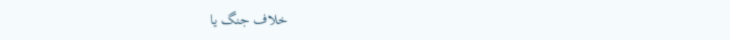خلاف جنگ یا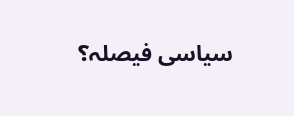سیاسی فیصلہ؟